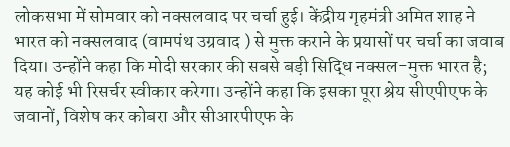लोकसभा में सोमवार को नक्सलवाद पर चर्चा हुई। केंद्रीय गृहमंत्री अमित शाह ने भारत को नक्सलवाद (वामपंथ उग्रवाद ) से मुक्त कराने के प्रयासों पर चर्चा का जवाब दिया। उन्होंने कहा कि मोदी सरकार की सबसे बड़ी सिद्धि नक्सल-मुक्त भारत है; यह कोई भी रिसर्चर स्वीकार करेगा। उन्होंने कहा कि इसका पूरा श्रेय सीएपीएफ के जवानों, विशेष कर कोबरा और सीआरपीएफ के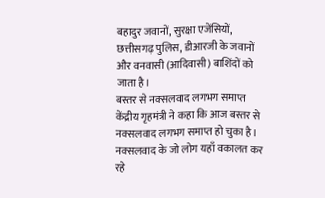बहादुर जवानों, सुरक्षा एजेंसियों, छत्तीसगढ़ पुलिस, डीआरजी के जवानों और वनवासी (आदिवासी) बाशिंदों को जाता है।
बस्तर से नक्सलवाद लगभग समाप्त
केंद्रीय गृहमंत्री ने कहा कि आज बस्तर से नक्सलवाद लगभग समाप्त हो चुका है। नक्सलवाद के जो लोग यहाँ वकालत कर रहे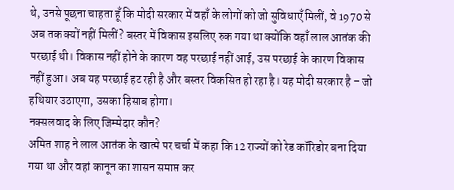थे, उनसे पूछना चाहता हूँ कि मोदी सरकार में वहाँ के लोगों को जो सुविधाएँ मिलीं, वे 1970 से अब तक क्यों नहीं मिलीं? बस्तर में विकास इसलिए रुक गया था क्योंकि वहाँ लाल आतंक की परछाई थी। विकास नहीं होने के कारण वह परछाई नहीं आई, उस परछाई के कारण विकास नहीं हुआ। अब यह परछाई हट रही है और बस्तर विकसित हो रहा है। यह मोदी सरकार है – जो हथियार उठाएगा, उसका हिसाब होगा।
नक्सलवाद के लिए जिम्मेदार कौन?
अमित शाह ने लाल आतंक के खात्मे पर चर्चा में कहा कि 12 राज्यों को रेड कॉरिडोर बना दिया गया था और वहां कानून का शासन समाप्त कर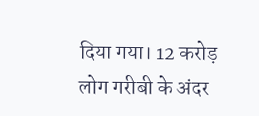दिया गया। 12 करोड़ लोग गरीबी के अंदर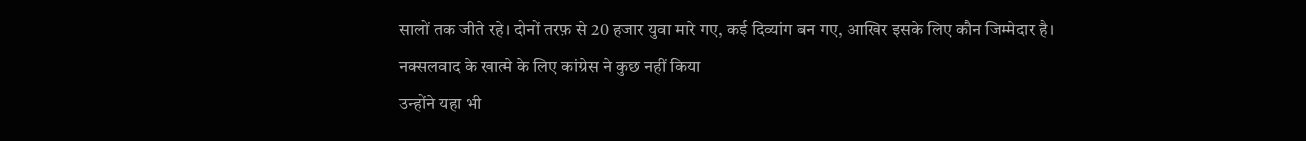सालों तक जीते रहे। दोनों तरफ़ से 20 हजार युवा मारे गए, कई दिव्यांग बन गए, आखिर इसके लिए कौन जिम्मेदार है।
नक्सलवाद के खात्मे के लिए कांग्रेस ने कुछ नहीं किया
उन्होंने यहा भी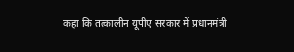कहा कि तत्कालीन यूपीए सरकार में प्रधानमंत्री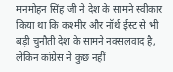मनमोहन सिंह जी ने देश के सामने स्वीकार किया था कि कश्मीर और नॉर्थ ईस्ट से भी बड़ी चुनौती देश के सामने नक्सलवाद है, लेकिन कांग्रेस ने कुछ नहीं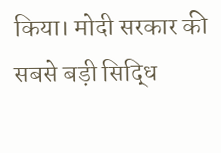किया। मोदी सरकार की सबसे बड़ी सिद्धि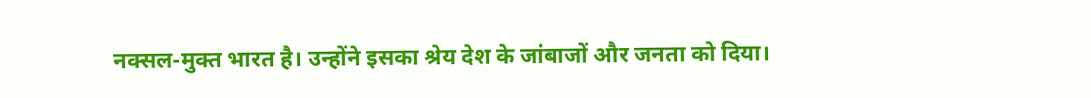नक्सल-मुक्त भारत है। उन्होंने इसका श्रेय देश के जांबाजों और जनता को दिया।